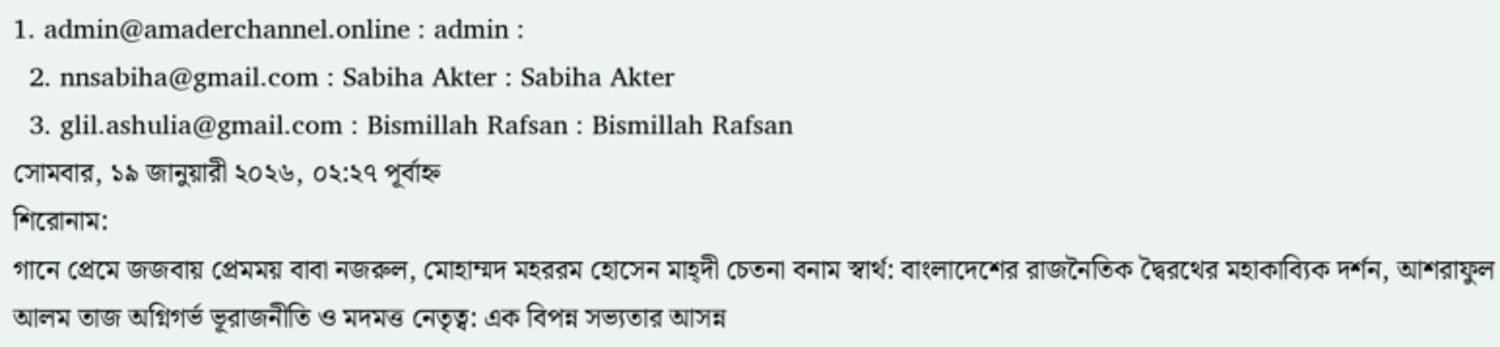1. admin@amaderchannel.online : admin :
  2. nnsabiha@gmail.com : Sabiha Akter : Sabiha Akter
  3. glil.ashulia@gmail.com : Bismillah Rafsan : Bismillah Rafsan
সোমবার, ১৯ জানুয়ারী ২০২৬, ০২:২৭ পূর্বাহ্ন
শিরোনাম:
গানে প্রেমে জজবায় প্রেমময় বাবা নজরুল, মোহাম্মদ মহররম হোসেন মাহ্দী চেতনা বনাম স্বার্থ: বাংলাদেশের রাজনৈতিক দ্বৈরথের মহাকাব্যিক দর্শন, আশরাফুল আলম তাজ অগ্নিগর্ভ ভূরাজনীতি ও মদমত্ত নেতৃত্ব: এক বিপন্ন সভ্যতার আসন্ন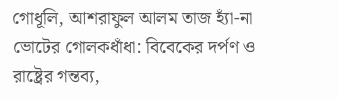গোধূলি, আশরাফুল আলম তাজ হ্যাঁ-না ভোটের গোলকধাঁধা: বিবেকের দর্পণ ও রাষ্ট্রের গন্তব্য,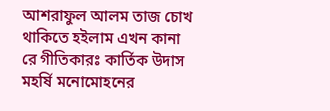আশরাফুল আলম তাজ চোখ থাকিতে হইলাম এখন কানা রে গীতিকারঃ কার্তিক উদাস মহর্ষি মনোমোহনের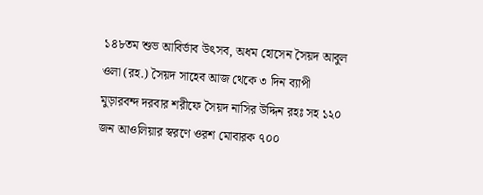১৪৮তম শুভ আবির্ভাব উৎসব, অধম হোসেন সৈয়দ আবুল ওলা (রহ.) সৈয়দ সাহেব আজ থেকে ৩ দিন ব্যাপী মুড়ারবন্দ দরবার শরীফে সৈয়দ নাসির উদ্দিন রহঃ সহ ১২০ জন আওলিয়ার স্বরণে ওরশ মোবারক ৭০০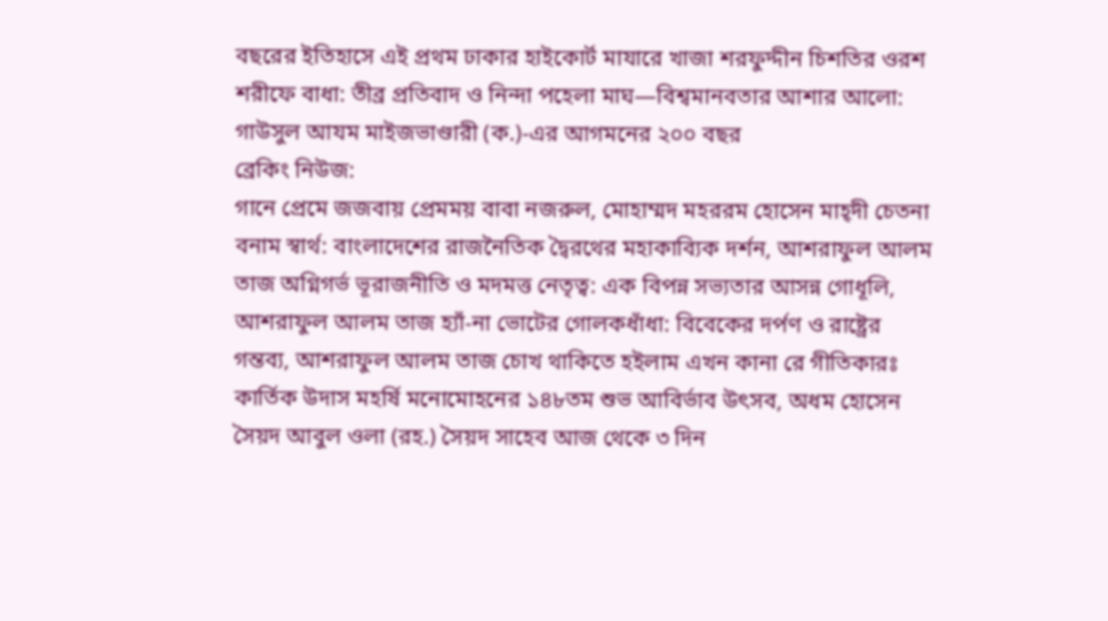বছরের ইতিহাসে এই প্রথম ঢাকার হাইকোর্ট মাযারে খাজা শরফুদ্দীন চিশতির ওরশ শরীফে বাধা: তীব্র প্রতিবাদ ও নিন্দা পহেলা মাঘ—বিশ্বমানবতার আশার আলো: গাউসুল আযম মাইজভাণ্ডারী (ক.)-এর আগমনের ২০০ বছর
ব্রেকিং নিউজ:
গানে প্রেমে জজবায় প্রেমময় বাবা নজরুল, মোহাম্মদ মহররম হোসেন মাহ্দী চেতনা বনাম স্বার্থ: বাংলাদেশের রাজনৈতিক দ্বৈরথের মহাকাব্যিক দর্শন, আশরাফুল আলম তাজ অগ্নিগর্ভ ভূরাজনীতি ও মদমত্ত নেতৃত্ব: এক বিপন্ন সভ্যতার আসন্ন গোধূলি, আশরাফুল আলম তাজ হ্যাঁ-না ভোটের গোলকধাঁধা: বিবেকের দর্পণ ও রাষ্ট্রের গন্তব্য, আশরাফুল আলম তাজ চোখ থাকিতে হইলাম এখন কানা রে গীতিকারঃ কার্তিক উদাস মহর্ষি মনোমোহনের ১৪৮তম শুভ আবির্ভাব উৎসব, অধম হোসেন সৈয়দ আবুল ওলা (রহ.) সৈয়দ সাহেব আজ থেকে ৩ দিন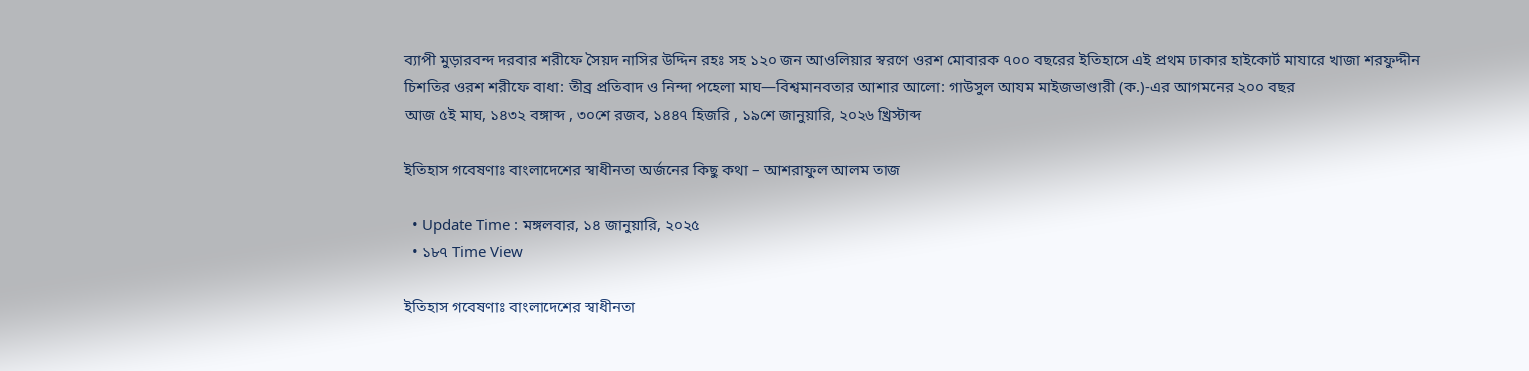ব্যাপী মুড়ারবন্দ দরবার শরীফে সৈয়দ নাসির উদ্দিন রহঃ সহ ১২০ জন আওলিয়ার স্বরণে ওরশ মোবারক ৭০০ বছরের ইতিহাসে এই প্রথম ঢাকার হাইকোর্ট মাযারে খাজা শরফুদ্দীন চিশতির ওরশ শরীফে বাধা: তীব্র প্রতিবাদ ও নিন্দা পহেলা মাঘ—বিশ্বমানবতার আশার আলো: গাউসুল আযম মাইজভাণ্ডারী (ক.)-এর আগমনের ২০০ বছর
আজ ৫ই মাঘ, ১৪৩২ বঙ্গাব্দ , ৩০শে রজব, ১৪৪৭ হিজরি , ১৯শে জানুয়ারি, ২০২৬ খ্রিস্টাব্দ

ইতিহাস গবেষণাঃ বাংলাদেশের স্বাধীনতা অর্জনের কিছু কথা – আশরাফুল আলম তাজ

  • Update Time : মঙ্গলবার, ১৪ জানুয়ারি, ২০২৫
  • ১৮৭ Time View

ইতিহাস গবেষণাঃ বাংলাদেশের স্বাধীনতা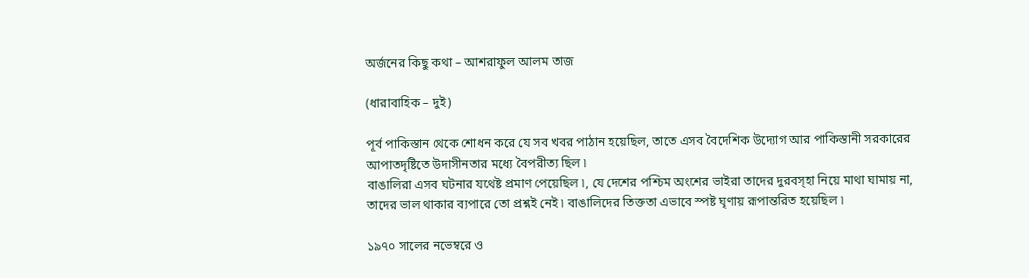অর্জনের কিছু কথা – আশরাফুল আলম তাজ

(ধারাবাহিক – দুই)

পূর্ব পাকিস্তান থেকে শোধন করে যে সব খবর পাঠান হয়েছিল, তাতে এসব বৈদেশিক উদ্যোগ আর পাকিস্তানী সরকারের আপাতদৃষ্টিতে উদাসীনতার মধ্যে বৈপরীত্য ছিল ৷
বাঙালিরা এসব ঘটনার যথেষ্ট প্রমাণ পেয়েছিল ৷, যে দেশের পশ্চিম অংশের ভাইরা তাদের দুরবস্হা নিয়ে মাথা ঘামায় না, তাদের ভাল থাকার ব্যপারে তো প্রশ্নই নেই ৷ বাঙালিদের তিক্ততা এভাবে স্পষ্ট ঘৃণায় রূপান্তরিত হয়েছিল ৷

১৯৭০ সালের নভেম্বরে ও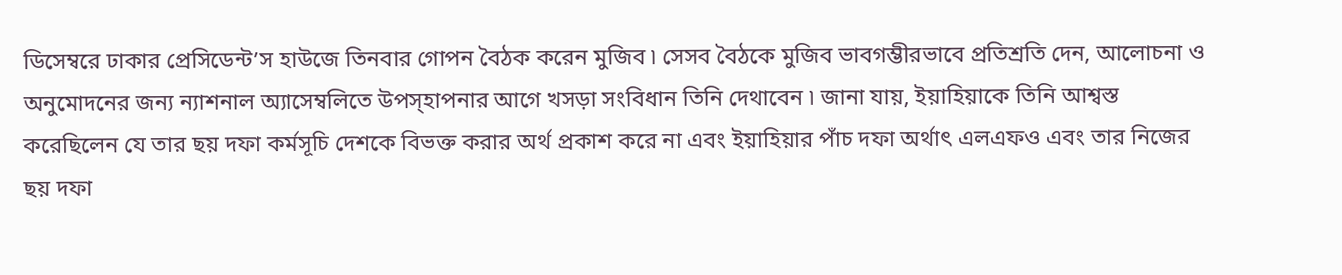ডিসেম্বরে ঢাকার প্রেসিডেন্ট’স হাউজে তিনবার গোপন বৈঠক করেন মুজিব ৷ সেসব বৈঠকে মুজিব ভাবগম্ভীরভাবে প্রতিশ্রতি দেন, আলোচনা ও অনুমোদনের জন্য ন্যাশনাল অ্যাসেম্বলিতে উপস্হাপনার আগে খসড়া সংবিধান তিনি দেথাবেন ৷ জানা যায়, ইয়াহিয়াকে তিনি আশ্বস্ত করেছিলেন যে তার ছয় দফা কর্মসূচি দেশকে বিভক্ত করার অর্থ প্রকাশ করে না এবং ইয়াহিয়ার পাঁচ দফা অর্থাৎ এলএফও এবং তার নিজের ছয় দফা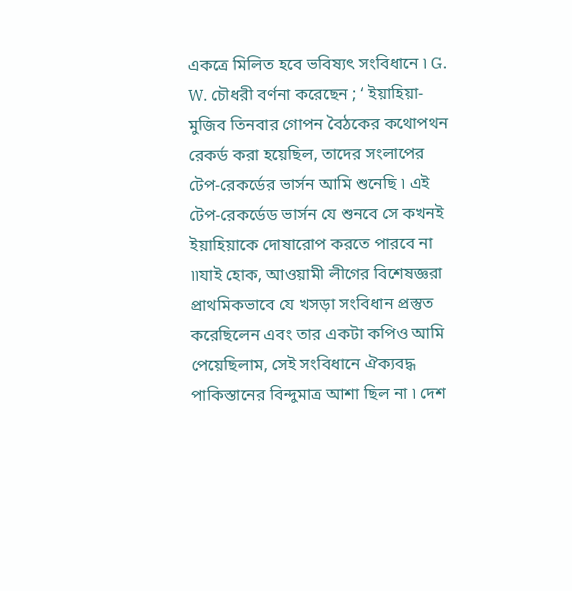একত্রে মিলিত হবে ভবিষ্যৎ সংবিধানে ৷ G. W. চৌধরী বর্ণনা করেছেন ; ‘ ইয়াহিয়া-মুজিব তিনবার গোপন বৈঠকের কথোপথন রেকর্ড করা হয়েছিল, তাদের সংলাপের টেপ-রেকর্ডের ভার্সন আমি শুনেছি ৷ এই টেপ-রেকর্ডেড ভার্সন যে শুনবে সে কখনই ইয়াহিয়াকে দোষারোপ করতে পারবে না ৷৷যাই হোক, আওয়ামী লীগের বিশেষজ্ঞরা প্রাথমিকভাবে যে খসড়া সংবিধান প্রস্তুত করেছিলেন এবং তার একটা কপিও আমি পেয়েছিলাম, সেই সংবিধানে ঐক্যবদ্ধ পাকিস্তানের বিন্দুমাত্র আশা ছিল না ৷ দেশ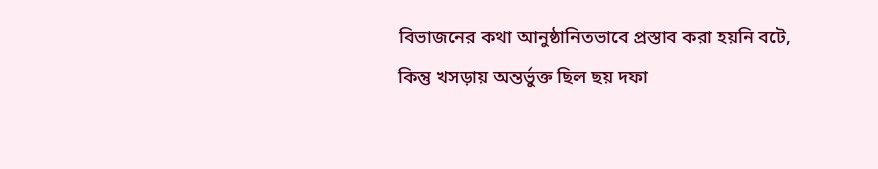বিভাজনের কথা আনুষ্ঠানিতভাবে প্রস্তাব করা হয়নি বটে, কিন্তু খসড়ায় অন্তর্ভুক্ত ছিল ছয় দফা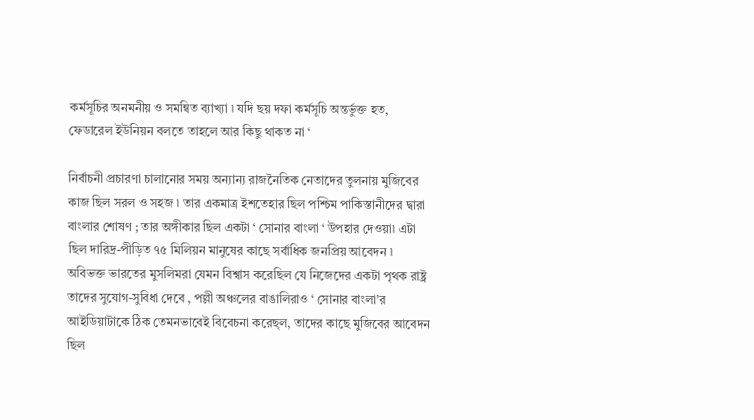কর্মসূচির অনমনীয় ও সমন্বিত ব্যাখ্যা ৷ যদি ছয় দফা কর্মসূচি অন্তর্ভুক্ত হত, ফেডারেল ইউনিয়ন বলতে তাহলে আর কিছু থাকত না ‘

নির্বাচনী প্রচারণা চালানোর সময় অন্যান্য রাজনৈতিক নেতাদের তুলনায় মুজিবের কাজ ছিল সরল ও সহজ ৷ তার একমাত্র ইশতেহার ছিল পশ্চিম পাকিস্তানীদের দ্বারা বাংলার শোষণ ; তার অঙ্গীকার ছিল একটা ‘ সোনার বাংলা ‘ উপহার দেওয়া৷ এটা ছিল দারিদ্র-পীড়িত ৭৫ মিলিয়ন মানুষের কাছে সর্বাধিক জনপ্রিয় আবেদন ৷ অবিভক্ত ভারতের মুসলিমরা যেমন বিশ্বাস করেছিল যে নিজেদের একটা পৃথক রাষ্ট্র তাদের সুযোগ-সুবিধা দেবে , পল্লী অঞ্চলের বাঙালিরাও ‘ সোনার বাংলা’র আইডিয়াটাকে ঠিক তেমনভাবেই বিবেচনা করেছ্ল, তাদের কাছে মুজিবের আবেদন ছিল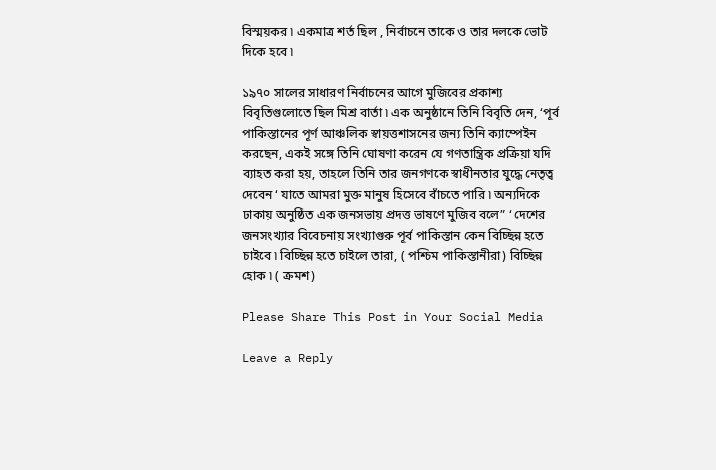বিস্ময়কর ৷ একমাত্র শর্ত ছিল , নির্বাচনে তাকে ও তার দলকে ভোট দিকে হবে ৷

১৯৭০ সালের সাধারণ নির্বাচনের আগে মুজিবের প্রকাশ্য বিবৃতিগুলোতে ছিল মিশ্র বার্তা ৷ এক অনুষ্ঠানে তিনি বিবৃতি দেন, ‘পূর্ব পাকিস্তানের পূর্ণ আঞ্চলিক স্বায়ত্তশাসনের জন্য তিনি ক্যাম্পেইন করছেন, একই সঙ্গে তিনি ঘোষণা করেন যে গণতান্ত্রিক প্রক্রিয়া যদি ব্যাহত করা হয়, তাহলে তিনি তার জনগণকে স্বাধীনতার যুদ্ধে নেতৃত্ব দেবেন ‘ যাতে আমরা মুক্ত মানুষ হিসেবে বাঁচতে পারি ৷ অন্যদিকে ঢাকায় অনুষ্ঠিত এক জনসভায় প্রদত্ত ভাষণে মুজিব বলে” ‘ দেশের জনসংখ্যার বিবেচনায় সংখ্যাগুরু পূর্ব পাকিস্তান কেন বিচ্ছিন্ন হতে চাইবে ৷ বিচ্ছিন্ন হতে চাইলে তারা, ( পশ্চিম পাকিস্তানীরা) বিচ্ছিন্ন হোক ৷ ( ক্রমশ)

Please Share This Post in Your Social Media

Leave a Reply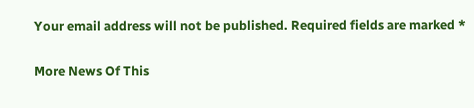Your email address will not be published. Required fields are marked *

More News Of This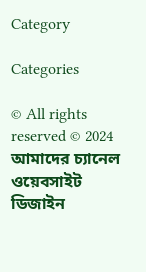Category

Categories

© All rights reserved © 2024 আমাদের চ্যানেল
ওয়েবসাইট ডিজাইন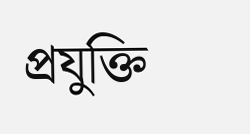প্রযুক্তি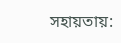সহায়তায়: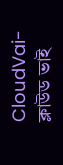CloudVai-ক্লাউড ভাই